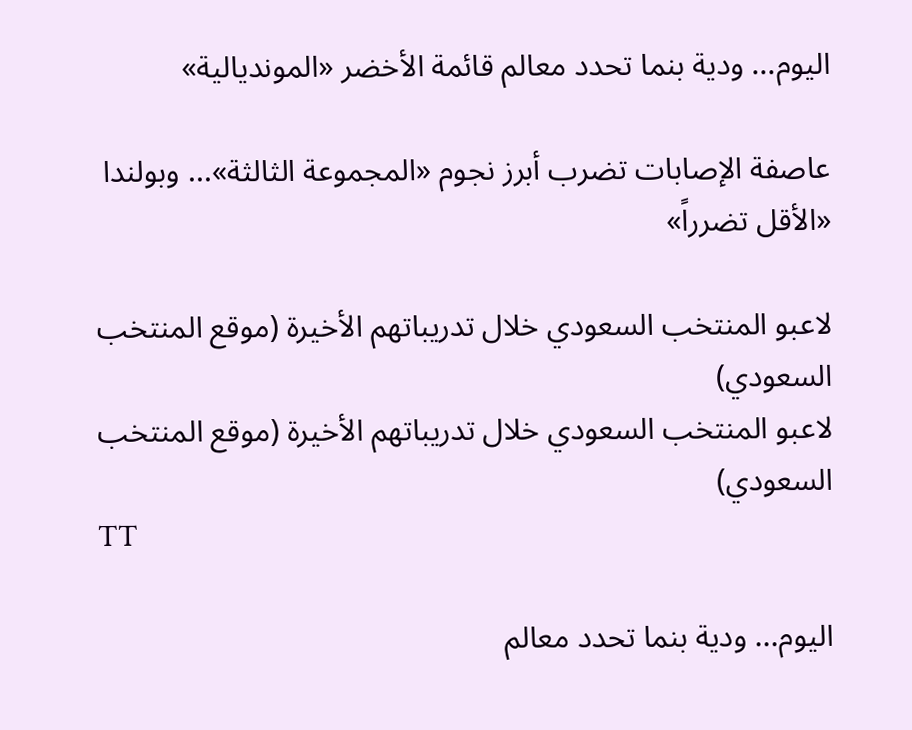اليوم... ودية بنما تحدد معالم قائمة الأخضر «المونديالية»

عاصفة الإصابات تضرب أبرز نجوم «المجموعة الثالثة»... وبولندا «الأقل تضرراً»

لاعبو المنتخب السعودي خلال تدريباتهم الأخيرة (موقع المنتخب السعودي)
لاعبو المنتخب السعودي خلال تدريباتهم الأخيرة (موقع المنتخب السعودي)
TT

اليوم... ودية بنما تحدد معالم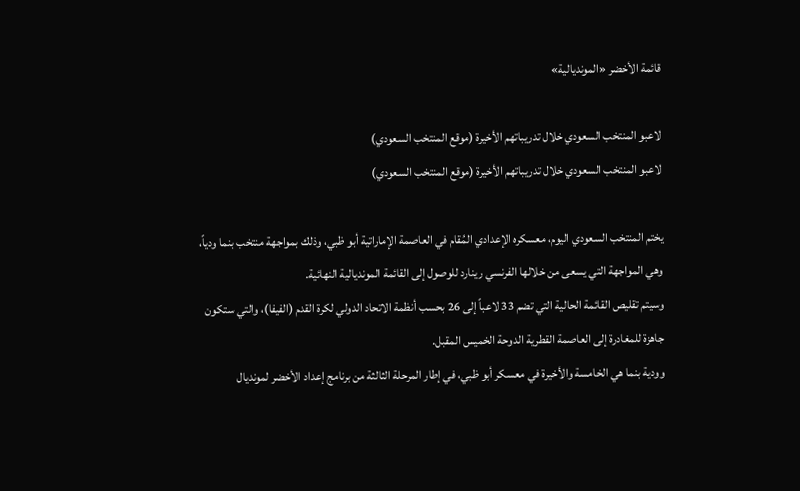قائمة الأخضر «المونديالية»

لاعبو المنتخب السعودي خلال تدريباتهم الأخيرة (موقع المنتخب السعودي)
لاعبو المنتخب السعودي خلال تدريباتهم الأخيرة (موقع المنتخب السعودي)

يختم المنتخب السعودي اليوم، معسكره الإعدادي المُقام في العاصمة الإماراتية أبو ظبي، وذلك بمواجهة منتخب بنما ودياً، وهي المواجهة التي يسعى من خلالها الفرنسي رينارد للوصول إلى القائمة المونديالية النهائية.
وسيتم تقليص القائمة الحالية التي تضم 33 لاعباً إلى 26 بحسب أنظمة الاتحاد الدولي لكرة القدم (الفيفا)، والتي ستكون جاهزة للمغادرة إلى العاصمة القطرية الدوحة الخميس المقبل.
وودية بنما هي الخامسة والأخيرة في معسكر أبو ظبي، في إطار المرحلة الثالثة من برنامج إعداد الأخضر لمونديال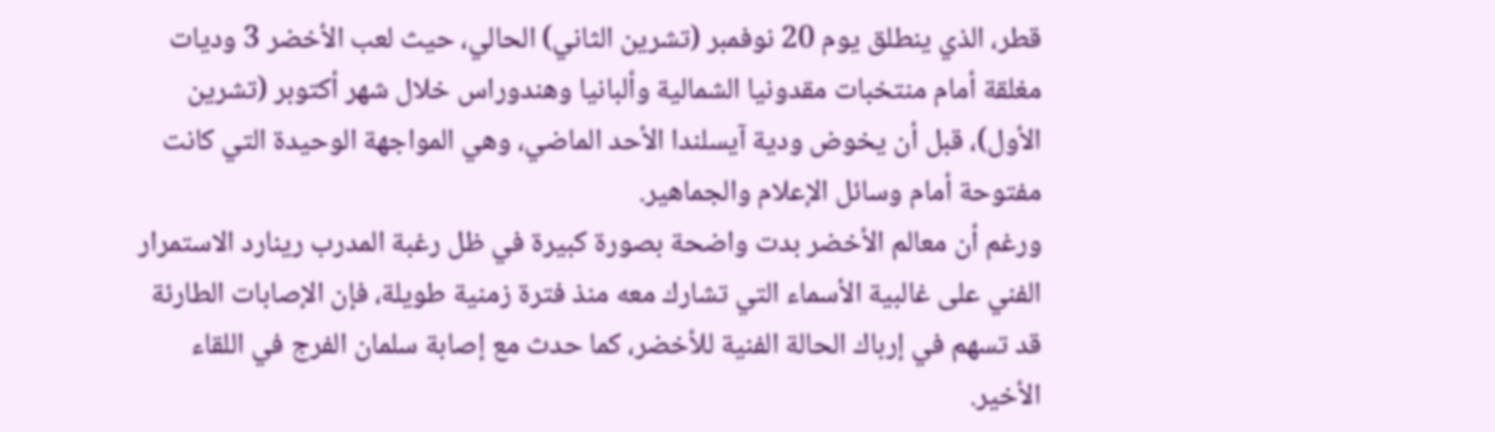قطر، الذي ينطلق يوم 20 نوفمبر (تشرين الثاني) الحالي، حيث لعب الأخضر 3 وديات مغلقة أمام منتخبات مقدونيا الشمالية وألبانيا وهندوراس خلال شهر أكتوبر (تشرين الأول)، قبل أن يخوض ودية آيسلندا الأحد الماضي، وهي المواجهة الوحيدة التي كانت مفتوحة أمام وسائل الإعلام والجماهير.
ورغم أن معالم الأخضر بدت واضحة بصورة كبيرة في ظل رغبة المدرب رينارد الاستمرار الفني على غالبية الأسماء التي تشارك معه منذ فترة زمنية طويلة، فإن الإصابات الطارئة قد تسهم في إرباك الحالة الفنية للأخضر، كما حدث مع إصابة سلمان الفرج في اللقاء الأخير.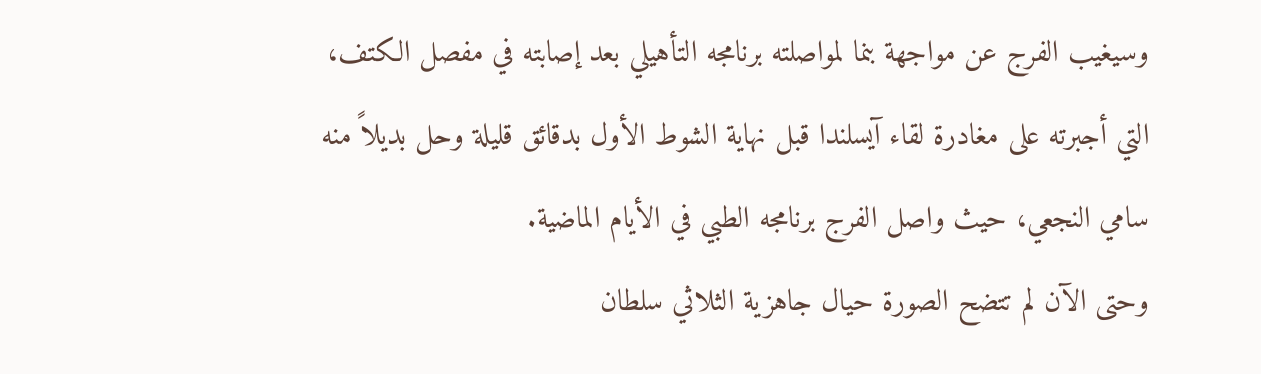وسيغيب الفرج عن مواجهة بنما لمواصلته برنامجه التأهيلي بعد إصابته في مفصل الكتف، التي أجبرته على مغادرة لقاء آيسلندا قبل نهاية الشوط الأول بدقائق قليلة وحل بديلاً منه سامي النجعي، حيث واصل الفرج برنامجه الطبي في الأيام الماضية.
وحتى الآن لم تتضح الصورة حيال جاهزية الثلاثي سلطان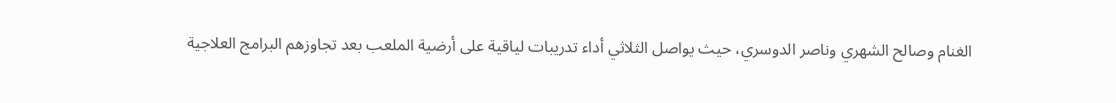الغنام وصالح الشهري وناصر الدوسري، حيث يواصل الثلاثي أداء تدريبات لياقية على أرضية الملعب بعد تجاوزهم البرامج العلاجية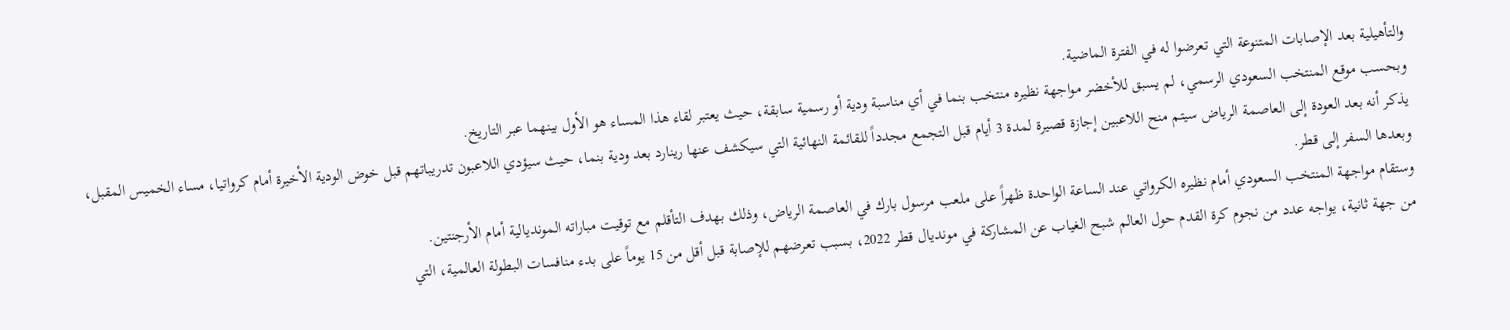والتأهيلية بعد الإصابات المتنوعة التي تعرضوا له في الفترة الماضية.
وبحسب موقع المنتخب السعودي الرسمي، لم يسبق للأخضر مواجهة نظيره منتخب بنما في أي مناسبة ودية أو رسمية سابقة، حيث يعتبر لقاء هذا المساء هو الأول بينهما عبر التاريخ.
يذكر أنه بعد العودة إلى العاصمة الرياض سيتم منح اللاعبين إجازة قصيرة لمدة 3 أيام قبل التجمع مجدداً للقائمة النهائية التي سيكشف عنها رينارد بعد ودية بنما، حيث سيؤدي اللاعبون تدريباتهم قبل خوض الودية الأخيرة أمام كرواتيا، مساء الخميس المقبل، وبعدها السفر إلى قطر.
وستقام مواجهة المنتخب السعودي أمام نظيره الكرواتي عند الساعة الواحدة ظهراً على ملعب مرسول بارك في العاصمة الرياض، وذلك بهدف التأقلم مع توقيت مباراته المونديالية أمام الأرجنتين.
من جهة ثانية، يواجه عدد من نجوم كرة القدم حول العالم شبح الغياب عن المشاركة في مونديال قطر 2022، بسبب تعرضهم للإصابة قبل أقل من 15 يوماً على بدء منافسات البطولة العالمية، التي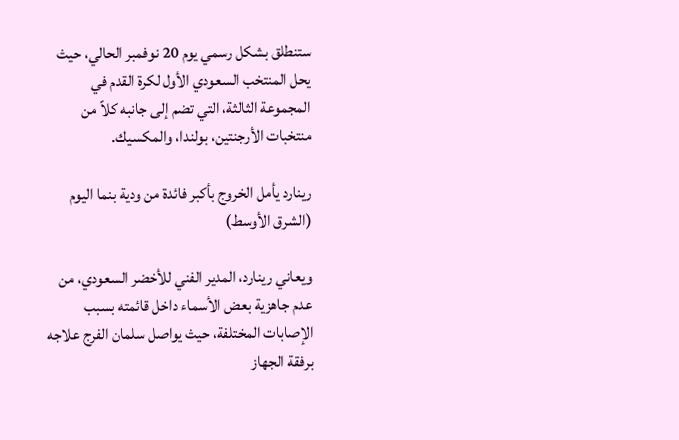ستنطلق بشكل رسمي يوم 20 نوفمبر الحالي، حيث يحل المنتخب السعودي الأول لكرة القدم في المجموعة الثالثة، التي تضم إلى جانبه كلاً من منتخبات الأرجنتين، بولندا، والمكسيك.

رينارد يأمل الخروج بأكبر فائدة من ودية بنما اليوم (الشرق الأوسط)

ويعاني رينارد، المدير الفني للأخضر السعودي، من عدم جاهزية بعض الأسماء داخل قائمته بسبب الإصابات المختلفة، حيث يواصل سلمان الفرج علاجه برفقة الجهاز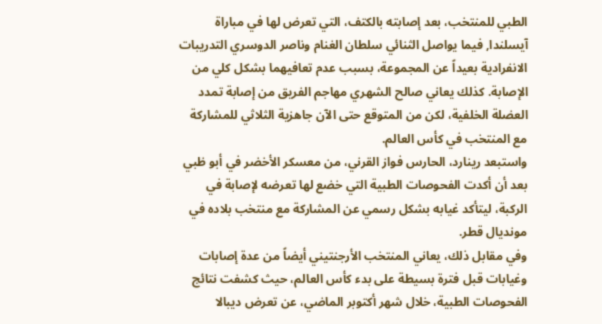الطبي للمنتخب، بعد إصابته بالكتف، التي تعرض لها في مباراة آيسلندا, فيما يواصل الثنائي سلطان الغنام وناصر الدوسري التدريبات الانفرادية بعيداً عن المجموعة، بسبب عدم تعافيهما بشكل كلي من الإصابة. كذلك يعاني صالح الشهري مهاجم الفريق من إصابة تمدد العضلة الخلفية، لكن من المتوقع حتى الآن جاهزية الثلاثي للمشاركة مع المنتخب في كأس العالم.
واستبعد رينارد، الحارس فواز القرني، من معسكر الأخضر في أبو ظبي بعد أن أكدت الفحوصات الطبية التي خضع لها تعرضه لإصابة في الركبة، ليتأكد غيابه بشكل رسمي عن المشاركة مع منتخب بلاده في مونديال قطر.
وفي مقابل ذلك، يعاني المنتخب الأرجنتيني أيضاً من عدة إصابات وغيابات قبل فترة بسيطة على بدء كأس العالم، حيث كشفت نتائج الفحوصات الطبية، خلال شهر أكتوبر الماضي، عن تعرض ديبالا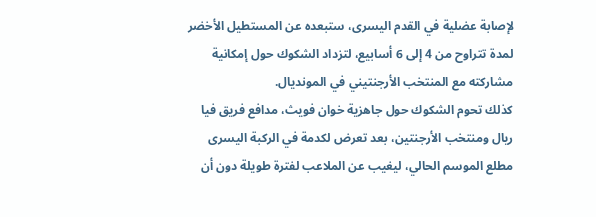لإصابة عضلية في القدم اليسرى، ستبعده عن المستطيل الأخضر لمدة تتراوح من 4 إلى 6 أسابيع، لتزداد الشكوك حول إمكانية مشاركته مع المنتخب الأرجنتيني في المونديال.
كذلك تحوم الشكوك حول جاهزية خوان فويث، مدافع فريق فيا ريال ومنتخب الأرجنتين، بعد تعرض لكدمة في الركبة اليسرى مطلع الموسم الحالي، ليغيب عن الملاعب لفترة طويلة دون أن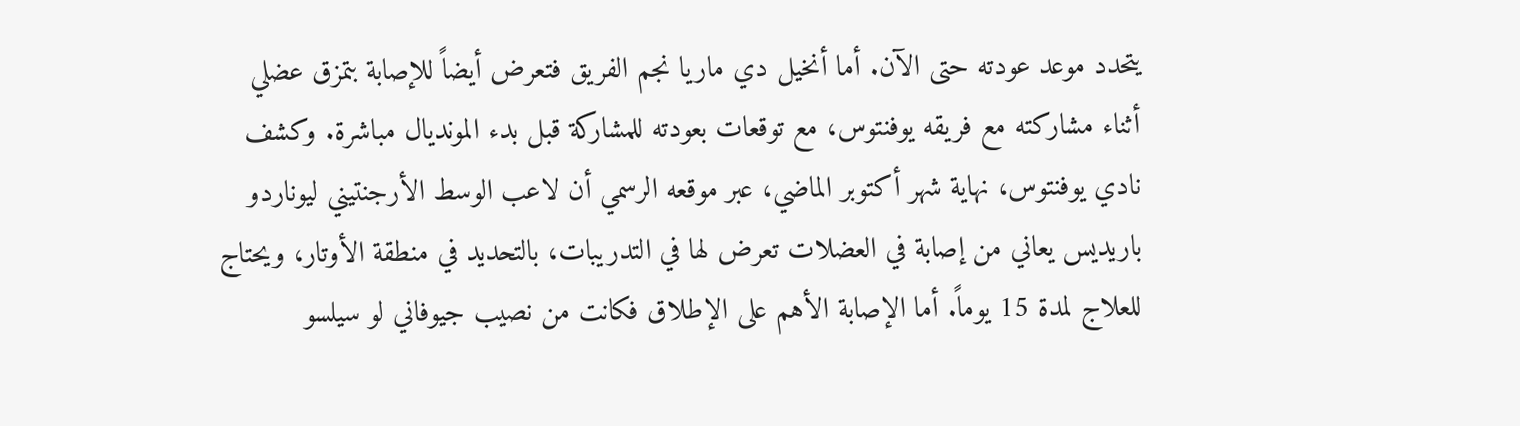يتحدد موعد عودته حتى الآن. أما أنخيل دي ماريا نجم الفريق فتعرض أيضاً للإصابة بتمزق عضلي أثناء مشاركته مع فريقه يوفنتوس، مع توقعات بعودته للمشاركة قبل بدء المونديال مباشرة. وكشف نادي يوفنتوس، نهاية شهر أكتوبر الماضي، عبر موقعه الرسمي أن لاعب الوسط الأرجنتيني ليوناردو باريديس يعاني من إصابة في العضلات تعرض لها في التدريبات، بالتحديد في منطقة الأوتار، ويحتاج للعلاج لمدة 15 يوماً. أما الإصابة الأهم على الإطلاق فكانت من نصيب جيوفاني لو سيلسو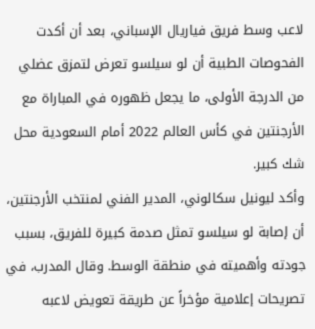لاعب وسط فريق فياريال الإسباني، بعد أن أكدت الفحوصات الطبية أن لو سيلسو تعرض لتمزق عضلي من الدرجة الأولى، ما يجعل ظهوره في المباراة مع الأرجنتين في كأس العالم 2022 أمام السعودية محل شك كبير.
وأكد ليونيل سكالوني، المدير الفني لمنتخب الأرجنتين، أن إصابة لو سيلسو تمثل صدمة كبيرة للفريق، بسبب جودته وأهميته في منطقة الوسط. وقال المدرب، في تصريحات إعلامية مؤخراً عن طريقة تعويض لاعبه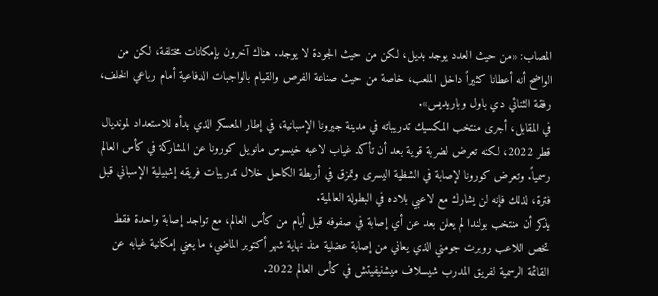المصاب: «من حيث العدد يوجد بديل، لكن من حيث الجودة لا يوجد. هناك آخرون بإمكانات مختلفة، لكن من الواضح أنه أعطانا كثيراً داخل الملعب، خاصة من حيث صناعة الفرص والقيام بالواجبات الدفاعية أمام رباعي الخلف، رفقة الثنائي دي باول وباريديس».
في المقابل، أجرى منتخب المكسيك تدريباته في مدينة جيرونا الإسبانية، في إطار المعسكر الذي بدأه للاستعداد لمونديال قطر 2022، لكنه تعرض لضربة قوية بعد أن تأكد غياب لاعبه خيسوس مانويل كورونا عن المشاركة في كأس العالم رسمياً. وتعرض كورونا لإصابة في الشظية اليسرى وتمزق في أربطة الكاحل خلال تدريبات فريقه إشبيلية الإسباني قبل فترة، لذلك فإنه لن يشارك مع لاعبي بلاده في البطولة العالمية.
يذكر أن منتخب بولندا لم يعلن بعد عن أي إصابة في صفوفه قبل أيام من كأس العالم، مع تواجد إصابة واحدة فقط تخص اللاعب روبرت جومني الذي يعاني من إصابة عضلية منذ نهاية شهر أكتوبر الماضي، ما يعني إمكانية غيابه عن القائمة الرسمية لفريق المدرب شيسلاف ميشنيفيتش في كأس العالم 2022.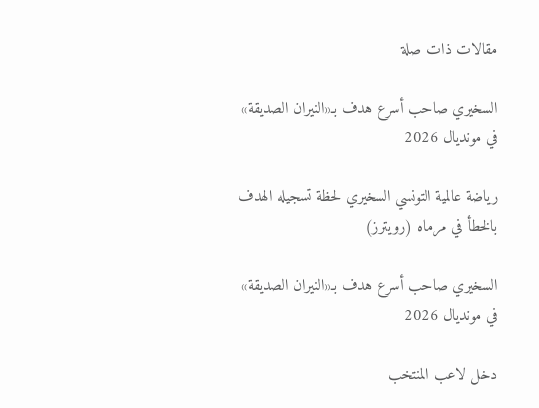مقالات ذات صلة

السخيري صاحب أسرع هدف بـ«النيران الصديقة» في مونديال 2026

رياضة عالمية التونسي السخيري لحظة تسجيله الهدف بالخطأ في مرماه (رويترز)

السخيري صاحب أسرع هدف بـ«النيران الصديقة» في مونديال 2026

دخل لاعب المنتخب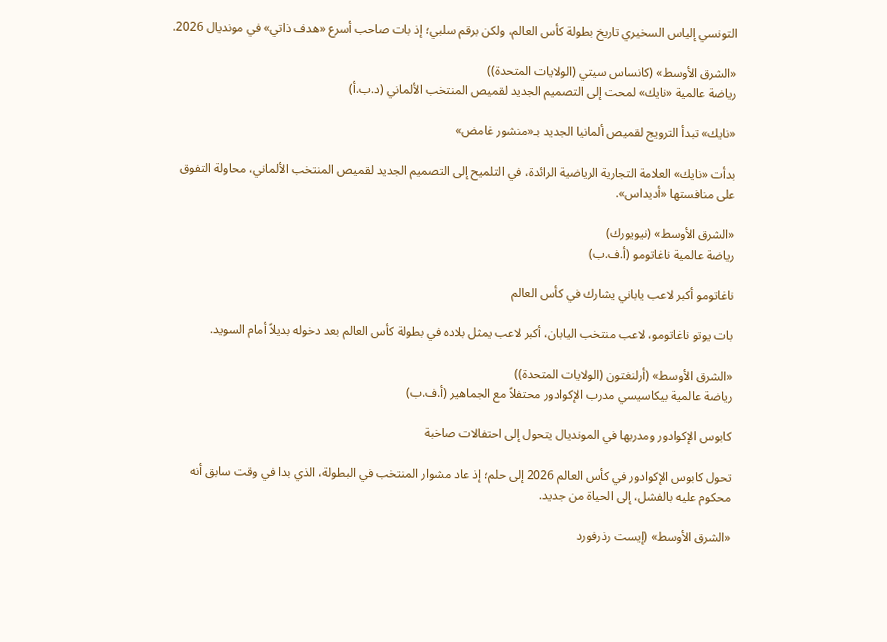التونسي إلياس السخيري تاريخ بطولة كأس العالم، ولكن برقم سلبي؛ إذ بات صاحب أسرع «هدف ذاتي» في مونديال 2026.

«الشرق الأوسط» (كانساس سيتي (الولايات المتحدة))
رياضة عالمية «نايك» لمحت إلى التصميم الجديد لقميص المنتخب الألماني (د.ب.أ)

«نايك» تبدأ الترويج لقميص ألمانيا الجديد بـ«منشور غامض»

بدأت «نايك» العلامة التجارية الرياضية الرائدة، في التلميح إلى التصميم الجديد لقميص المنتخب الألماني، محاولة التفوق على منافستها «أديداس».

«الشرق الأوسط» (نيويورك)
رياضة عالمية ناغاتومو (أ.ف.ب)

ناغاتومو أكبر لاعب ياباني يشارك في كأس العالم

بات يوتو ناغاتومو، لاعب منتخب اليابان، أكبر لاعب يمثل بلاده في بطولة كأس العالم بعد دخوله بديلاً أمام السويد.

«الشرق الأوسط» (أرلنغتون (الولايات المتحدة))
رياضة عالمية بيكاسيسي مدرب الإكوادور محتفلاً مع الجماهير (أ.ف.ب)

كابوس الإكوادور ومدربها في المونديال يتحول إلى احتفالات صاخبة

تحول كابوس الإكوادور في كأس العالم 2026 إلى حلم؛ إذ عاد مشوار المنتخب في البطولة، الذي بدا في وقت سابق أنه محكوم عليه بالفشل، إلى الحياة من جديد.

«الشرق الأوسط» (إيست رذرفورد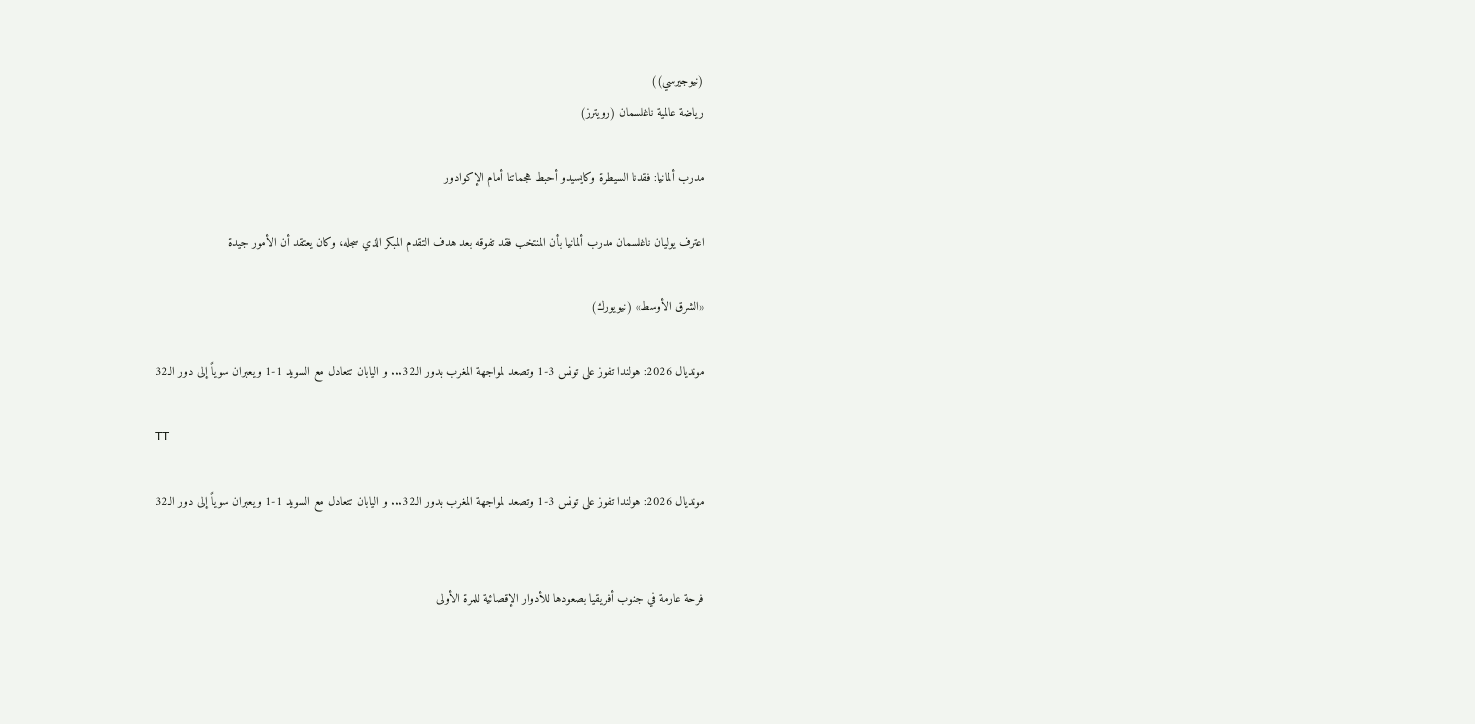(نيوجيرسي))
رياضة عالمية ناغلسمان (رويترز)

مدرب ألمانيا: فقدنا السيطرة وكايسيدو أحبط هجماتنا أمام الإكوادور

اعترف يوليان ناغلسمان مدرب ألمانيا بأن المنتخب فقد تفوقه بعد هدف التقدم المبكر الذي سجله، وكان يعتقد أن الأمور جيدة

«الشرق الأوسط» (نيويورك)

مونديال 2026: هولندا تفوز على تونس 3-1 وتصعد لمواجهة المغرب بدور الـ32... و اليابان تتعادل مع السويد 1-1 ويعبران سوياً إلى دور الـ32

TT

مونديال 2026: هولندا تفوز على تونس 3-1 وتصعد لمواجهة المغرب بدور الـ32... و اليابان تتعادل مع السويد 1-1 ويعبران سوياً إلى دور الـ32


فرحة عارمة في جنوب أفريقيا بصعودها للأدوار الإقصائية للمرة الأولى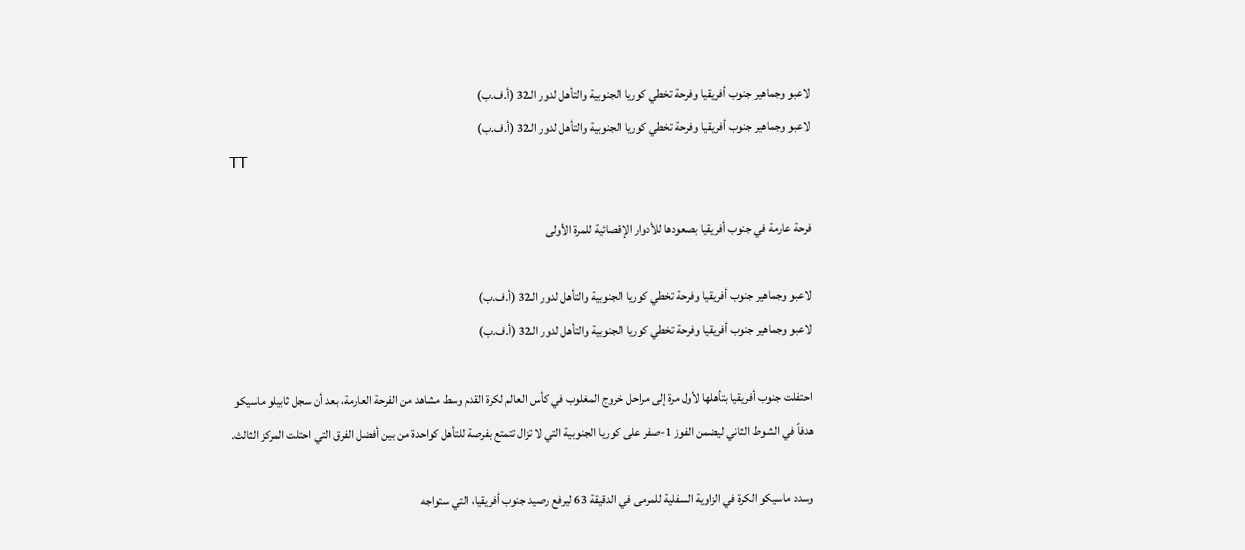لاعبو وجماهير جنوب أفريقيا وفرحة تخطي كوريا الجنوبية والتأهل لدور الـ32 (أ.ف.ب)
لاعبو وجماهير جنوب أفريقيا وفرحة تخطي كوريا الجنوبية والتأهل لدور الـ32 (أ.ف.ب)
TT

فرحة عارمة في جنوب أفريقيا بصعودها للأدوار الإقصائية للمرة الأولى

لاعبو وجماهير جنوب أفريقيا وفرحة تخطي كوريا الجنوبية والتأهل لدور الـ32 (أ.ف.ب)
لاعبو وجماهير جنوب أفريقيا وفرحة تخطي كوريا الجنوبية والتأهل لدور الـ32 (أ.ف.ب)

احتفلت جنوب أفريقيا بتأهلها لأول مرة إلى مراحل خروج المغلوب في كأس العالم لكرة القدم وسط مشاهد من الفرحة العارمة، بعد أن سجل ثابيلو ماسيكو هدفاً في الشوط الثاني ليضمن الفوز 1-صفر على كوريا الجنوبية التي لا تزال تتمتع بفرصة للتأهل كواحدة من بين أفضل الفرق التي احتلت المركز الثالث.

وسدد ماسيكو الكرة في الزاوية السفلية للمرمى في الدقيقة 63 ليرفع رصيد جنوب أفريقيا، التي ستواجه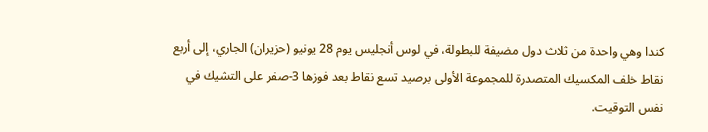كندا وهي واحدة من ثلاث دول مضيفة للبطولة، في لوس أنجليس يوم 28 يونيو (حزيران) الجاري، إلى أربع نقاط خلف المكسيك المتصدرة للمجموعة الأولى برصيد تسع نقاط بعد فوزها 3-صفر على التشيك في نفس التوقيت.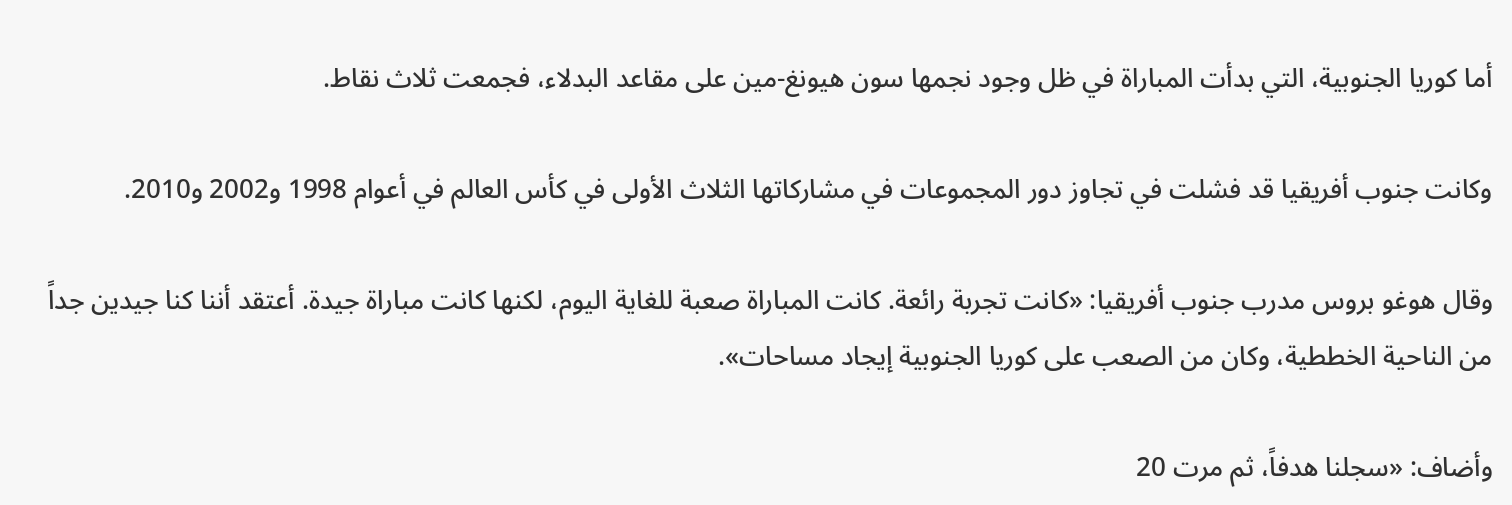أما كوريا الجنوبية، التي بدأت المباراة في ظل وجود نجمها سون هيونغ-مين على مقاعد البدلاء، فجمعت ثلاث نقاط.

وكانت جنوب أفريقيا قد فشلت في تجاوز دور المجموعات في مشاركاتها الثلاث الأولى في كأس العالم في أعوام 1998 و2002 و2010.

وقال هوغو بروس مدرب جنوب أفريقيا: «كانت تجربة رائعة. كانت المباراة صعبة للغاية اليوم، لكنها كانت مباراة جيدة. أعتقد أننا كنا ‌جيدين جداً من ‌الناحية الخططية، وكان من الصعب على كوريا الجنوبية إيجاد مساحات».

وأضاف: «سجلنا هدفاً، ثم مرت 20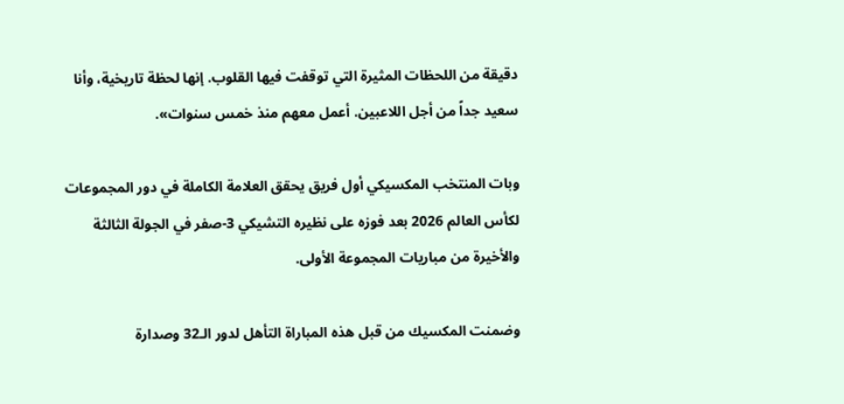دقيقة من اللحظات ‌المثيرة التي توقفت فيها القلوب. إنها لحظة تاريخية، وأنا سعيد جداً من أجل اللاعبين. أعمل معهم منذ خمس سنوات».

وبات المنتخب المكسيكي أول فريق يحقق العلامة الكاملة في دور المجموعات لكأس العالم 2026 بعد فوزه على نظيره التشيكي 3-صفر في الجولة الثالثة والأخيرة من مباريات المجموعة الأولى.

وضمنت المكسيك من قبل هذه المباراة التأهل لدور الـ32 وصدارة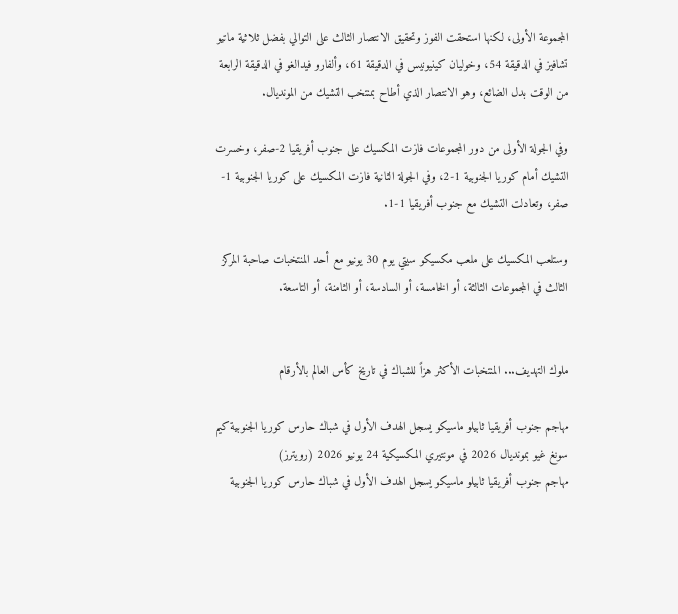المجموعة الأولى، لكنها استحقت الفوز وتحقيق الانتصار الثالث على التوالي بفضل ثلاثية ماتيو تشافيز في الدقيقة 54، وخوليان كينيونيس في الدقيقة 61، وألفارو فيدالغو في الدقيقة الرابعة من الوقت بدل الضائع، وهو الانتصار الذي أطاح بمنتخب التشيك من المونديال.

وفي الجولة الأولى من دور المجموعات فازت المكسيك على جنوب أفريقيا 2-صفر، وخسرت التشيك أمام كوريا الجنوبية 1-2، وفي الجولة الثانية فازت المكسيك على كوريا الجنوبية 1-صفر، وتعادلت التشيك مع جنوب أفريقيا 1-1.

وستلعب المكسيك على ملعب مكسيكو سيتي يوم 30 يونيو مع أحد المنتخبات صاحبة المركز الثالث في المجموعات الثالثة، أو الخامسة، أو السادسة، أو الثامنة، أو التاسعة.


ملوك التهديف... المنتخبات الأكثر هزاً للشباك في تاريخ كأس العالم بالأرقام

مهاجم جنوب أفريقيا ثابيلو ماسيكو يسجل الهدف الأول في شباك حارس كوريا الجنوبية كيم سونغ غيو بمونديال 2026 في مونتيري المكسيكية 24 يونيو 2026 (رويترز)
مهاجم جنوب أفريقيا ثابيلو ماسيكو يسجل الهدف الأول في شباك حارس كوريا الجنوبية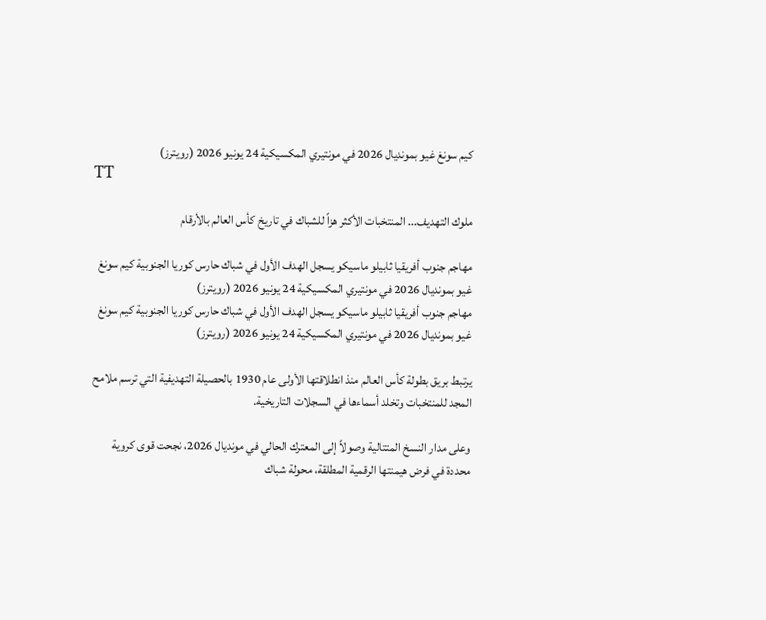كيم سونغ غيو بمونديال 2026 في مونتيري المكسيكية 24 يونيو 2026 (رويترز)
TT

ملوك التهديف... المنتخبات الأكثر هزاً للشباك في تاريخ كأس العالم بالأرقام

مهاجم جنوب أفريقيا ثابيلو ماسيكو يسجل الهدف الأول في شباك حارس كوريا الجنوبية كيم سونغ غيو بمونديال 2026 في مونتيري المكسيكية 24 يونيو 2026 (رويترز)
مهاجم جنوب أفريقيا ثابيلو ماسيكو يسجل الهدف الأول في شباك حارس كوريا الجنوبية كيم سونغ غيو بمونديال 2026 في مونتيري المكسيكية 24 يونيو 2026 (رويترز)

يرتبط بريق بطولة كأس العالم منذ انطلاقتها الأولى عام 1930 بالحصيلة التهديفية التي ترسم ملامح المجد للمنتخبات وتخلد أسماءها في السجلات التاريخية.

وعلى مدار النسخ المتتالية وصولاً إلى المعترك الحالي في مونديال 2026، نجحت قوى كروية محددة في فرض هيمنتها الرقمية المطلقة، محولة شباك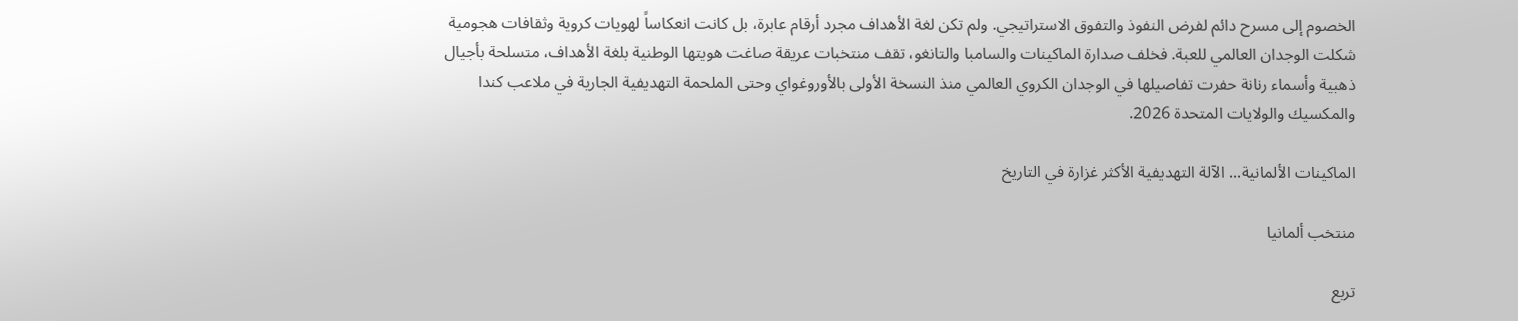الخصوم إلى مسرح دائم لفرض النفوذ والتفوق الاستراتيجي. ولم تكن لغة الأهداف مجرد أرقام عابرة، بل كانت انعكاساً لهويات كروية وثقافات هجومية شكلت الوجدان العالمي للعبة. فخلف صدارة الماكينات والسامبا والتانغو، تقف منتخبات عريقة صاغت هويتها الوطنية بلغة الأهداف، متسلحة بأجيال ذهبية وأسماء رنانة حفرت تفاصيلها في الوجدان الكروي العالمي منذ النسخة الأولى بالأوروغواي وحتى الملحمة التهديفية الجارية في ملاعب كندا والمكسيك والولايات المتحدة 2026.

الماكينات الألمانية... الآلة التهديفية الأكثر غزارة في التاريخ

منتخب ألمانيا

تربع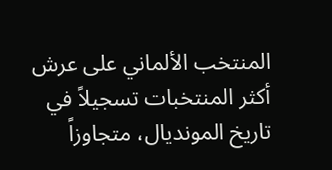المنتخب الألماني على عرش أكثر المنتخبات تسجيلاً في تاريخ المونديال، متجاوزاً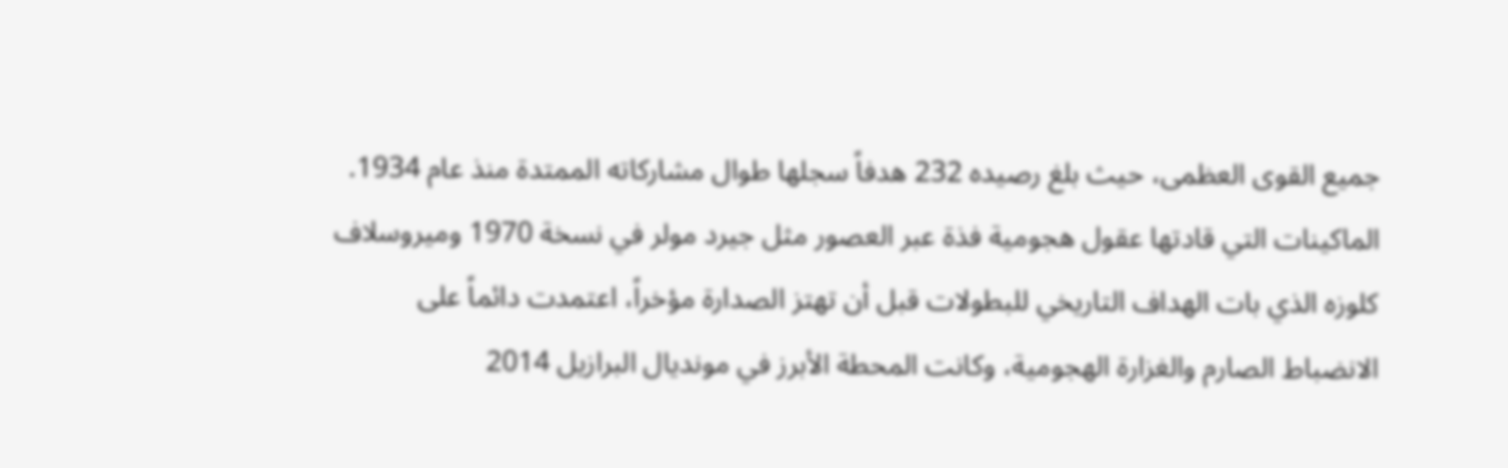جميع القوى العظمى، حيث بلغ رصيده 232 هدفاً سجلها طوال مشاركاته الممتدة منذ عام 1934. الماكينات التي قادتها عقول هجومية فذة عبر العصور مثل جيرد مولر في نسخة 1970 وميروسلاف كلوزه الذي بات الهداف التاريخي للبطولات قبل أن تهتز الصدارة مؤخراً، اعتمدت دائماً على الانضباط الصارم والغزارة الهجومية، وكانت المحطة الأبرز في مونديال البرازيل 2014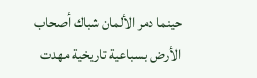حينما دمر الألمان شباك أصحاب الأرض بسباعية تاريخية مهدت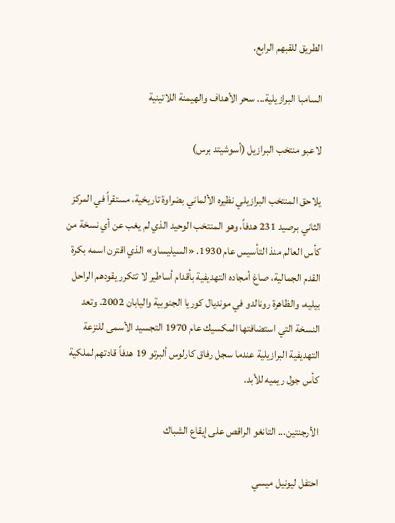الطريق للقبهم الرابع.

السامبا البرازيلية... سحر الأهداف والهيمنة اللاتينية

لاعبو منتخب البرازيل (أسوشيتد برس)

يلاحق المنتخب البرازيلي نظيره الألماني بضراوة تاريخية، مستقراً في المركز الثاني برصيد 231 هدفاً، وهو المنتخب الوحيد الذي لم يغب عن أي نسخة من كأس العالم منذ التأسيس عام 1930. «السيليساو» الذي اقترن اسمه بكرة القدم الجمالية، صاغ أمجاده التهديفية بأقدام أساطير لا تتكرر يقودهم الراحل بيليه، والظاهرة رونالدو في مونديال كوريا الجنوبية واليابان 2002. وتعد النسخة التي استضافتها المكسيك عام 1970 التجسيد الأسمى للنزعة التهديفية البرازيلية عندما سجل رفاق كارلوس ألبرتو 19 هدفاً قادتهم لملكية كأس جول ريميه للأبد.

الأرجنتين... التانغو الراقص على إيقاع الشباك

احتفل ليونيل ميسي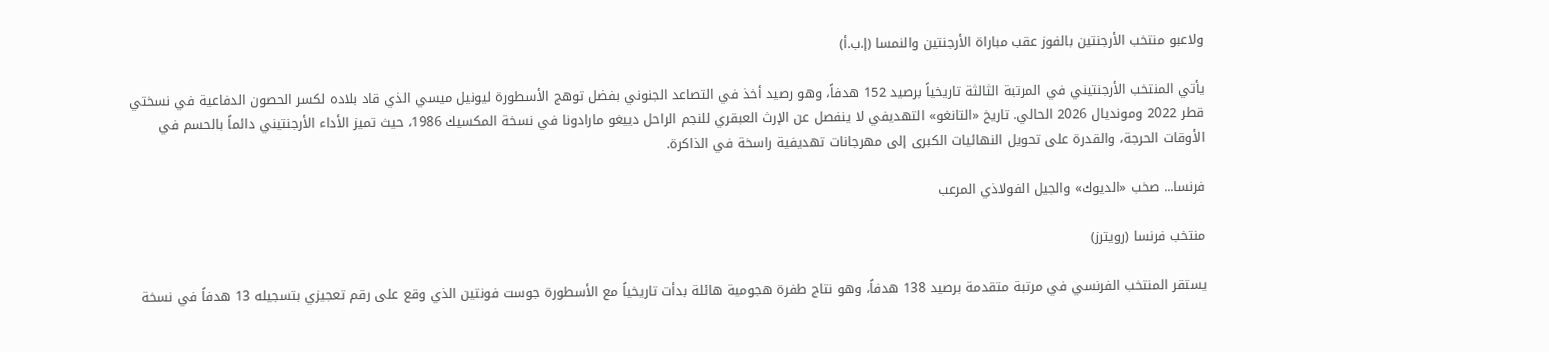ولاعبو منتخب الأرجنتين بالفوز عقب مباراة الأرجنتين والنمسا (إ.ب.أ)

يأتي المنتخب الأرجنتيني في المرتبة الثالثة تاريخياً برصيد 152 هدفاً، وهو رصيد أخذ في التصاعد الجنوني بفضل توهج الأسطورة ليونيل ميسي الذي قاد بلاده لكسر الحصون الدفاعية في نسختي قطر 2022 ومونديال 2026 الحالي. تاريخ «التانغو» التهديفي لا ينفصل عن الإرث العبقري للنجم الراحل دييغو مارادونا في نسخة المكسيك 1986، حيث تميز الأداء الأرجنتيني دائماً بالحسم في الأوقات الحرجة، والقدرة على تحويل النهائيات الكبرى إلى مهرجانات تهديفية راسخة في الذاكرة.

فرنسا... صخب «الديوك» والجيل الفولاذي المرعب

منتخب فرنسا (رويترز)

يستقر المنتخب الفرنسي في مرتبة متقدمة برصيد 138 هدفاً، وهو نتاج طفرة هجومية هائلة بدأت تاريخياً مع الأسطورة جوست فونتين الذي وقع على رقم تعجيزي بتسجيله 13 هدفاً في نسخة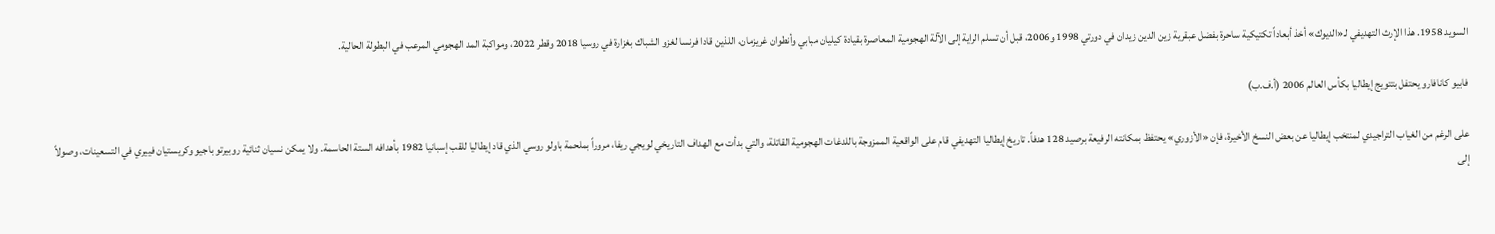السويد 1958. هذا الإرث التهديفي لـ«الديوك» أخذ أبعاداً تكتيكية ساحرة بفضل عبقرية زين الدين زيدان في دورتي 1998 و2006، قبل أن تسلم الراية إلى الآلة الهجومية المعاصرة بقيادة كيليان مبابي وأنطوان غريزمان، اللذين قادا فرنسا لغزو الشباك بغزارة في روسيا 2018 وقطر 2022، ومواكبة المد الهجومي المرعب في البطولة الحالية.

فابيو كانافارو يحتفل بتتويج إيطاليا بكأس العالم 2006 (أ.ف.ب)

على الرغم من الغياب التراجيدي لمنتخب إيطاليا عن بعض النسخ الأخيرة، فإن «الأزوري» يحتفظ بمكانته الرفيعة برصيد 128 هدفاً. تاريخ إيطاليا التهديفي قام على الواقعية الممزوجة باللدغات الهجومية القاتلة، والتي بدأت مع الهداف التاريخي لويجي ريفا، مروراً بملحمة باولو روسي الذي قاد إيطاليا للقب إسبانيا 1982 بأهدافه الستة الحاسمة. ولا يمكن نسيان ثنائية روبيرتو باجيو وكريستيان فييري في التسعينات، وصولاً إلى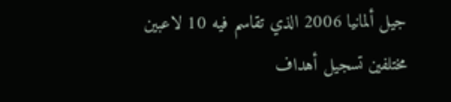جيل ألمانيا 2006 الذي تقاسم فيه 10 لاعبين مختلفين تسجيل أهداف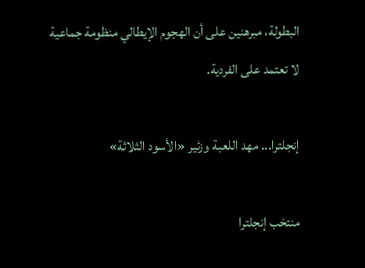البطولة، مبرهنين على أن الهجوم الإيطالي منظومة جماعية لا تعتمد على الفردية.

إنجلترا... مهد اللعبة وزئير «الأسود الثلاثة»

منتخب إنجلترا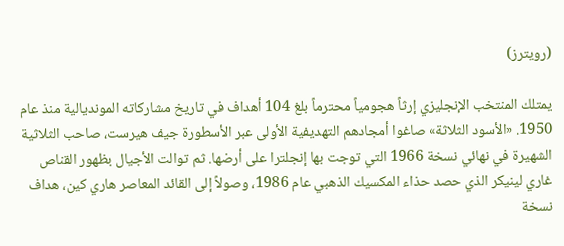(رويترز)

يمتلك المنتخب الإنجليزي إرثاً هجومياً محترماً بلغ 104 أهداف في تاريخ مشاركاته المونديالية منذ عام 1950. «الأسود الثلاثة» صاغوا أمجادهم التهديفية الأولى عبر الأسطورة جيف هيرست، صاحب الثلاثية الشهيرة في نهائي نسخة 1966 التي توجت بها إنجلترا على أرضها. ثم توالت الأجيال بظهور القناص غاري لينيكر الذي حصد حذاء المكسيك الذهبي عام 1986، وصولاً إلى القائد المعاصر هاري كين، هداف نسخة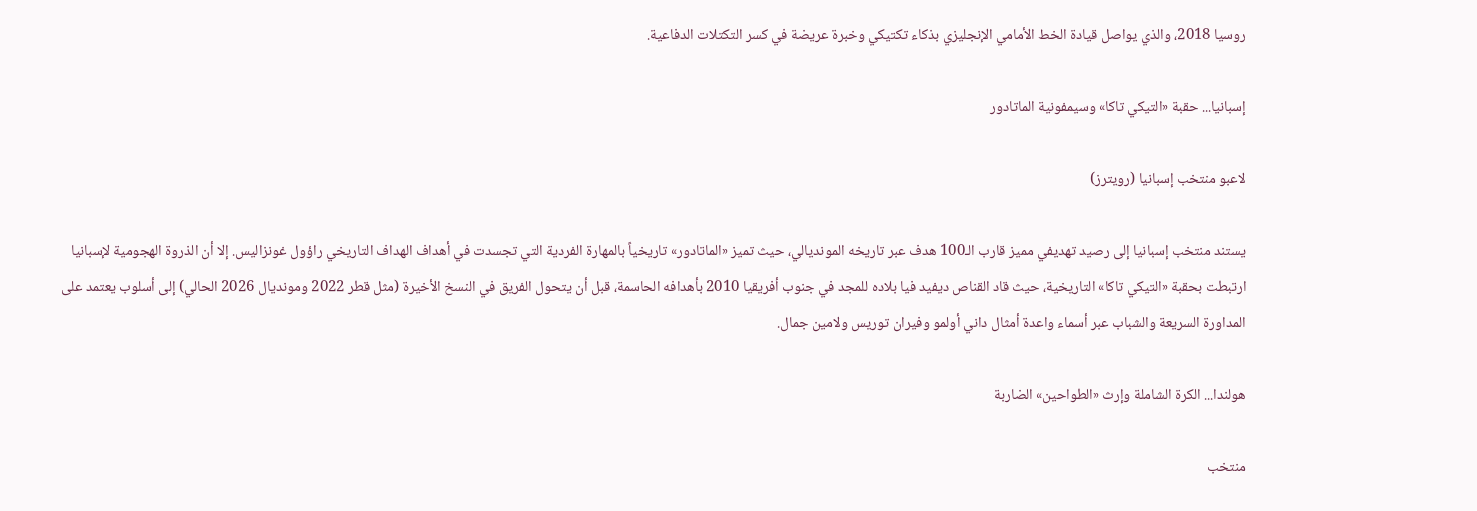روسيا 2018، والذي يواصل قيادة الخط الأمامي الإنجليزي بذكاء تكتيكي وخبرة عريضة في كسر التكتلات الدفاعية.

إسبانيا... حقبة «التيكي تاكا» وسيمفونية الماتادور

لاعبو منتخب إسبانيا (رويترز)

يستند منتخب إسبانيا إلى رصيد تهديفي مميز قارب الـ100 هدف عبر تاريخه المونديالي، حيث تميز «الماتادور» تاريخياً بالمهارة الفردية التي تجسدت في أهداف الهداف التاريخي راؤول غونزاليس. إلا أن الذروة الهجومية لإسبانيا ارتبطت بحقبة «التيكي تاكا» التاريخية، حيث قاد القناص ديفيد فيا بلاده للمجد في جنوب أفريقيا 2010 بأهدافه الحاسمة، قبل أن يتحول الفريق في النسخ الأخيرة (مثل قطر 2022 ومونديال 2026 الحالي) إلى أسلوب يعتمد على المداورة السريعة والشباب عبر أسماء واعدة أمثال داني أولمو وفيران توريس ولامين جمال.

هولندا... الكرة الشاملة وإرث «الطواحين» الضاربة

منتخب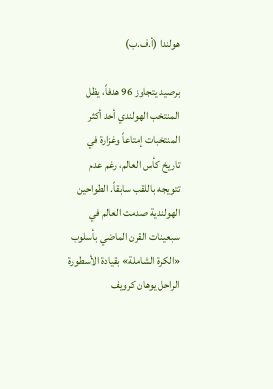هولندا (أ.ف.ب)

برصيد يتجاوز 96 هدفاً، يظل المنتخب الهولندي أحد أكثر المنتخبات إمتاعاً وغزارة في تاريخ كأس العالم، رغم عدم تتويجه باللقب سابقاً. الطواحين الهولندية صدمت العالم في سبعينات القرن الماضي بأسلوب «الكرة الشاملة» بقيادة الأسطورة الراحل يوهان كرويف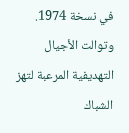في نسخة 1974. وتوالت الأجيال التهديفية المرعبة لتهز الشباك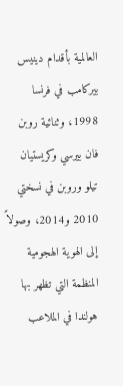العالمية بأقدام دينيس بيركامب في فرنسا 1998، وثنائية روبن فان بيرسي وكريستيان تيلو وروبن في نسختي 2010 و2014، وصولاً إلى الهوية الهجومية المنظمة التي تظهر بها هولندا في الملاعب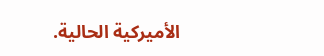الأميركية الحالية.